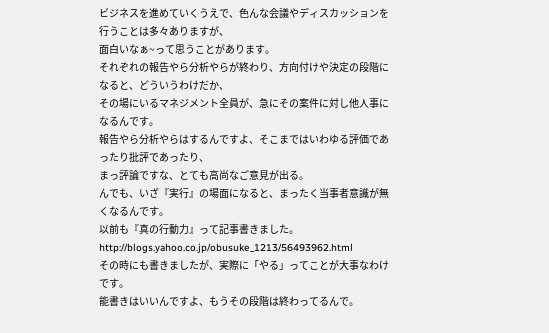ビジネスを進めていくうえで、色んな会議やディスカッションを行うことは多々ありますが、
面白いなぁ~って思うことがあります。
それぞれの報告やら分析やらが終わり、方向付けや決定の段階になると、どういうわけだか、
その場にいるマネジメント全員が、急にその案件に対し他人事になるんです。
報告やら分析やらはするんですよ、そこまではいわゆる評価であったり批評であったり、
まっ評論ですな、とても高尚なご意見が出る。
んでも、いざ『実行』の場面になると、まったく当事者意識が無くなるんです。
以前も『真の行動力』って記事書きました。
http://blogs.yahoo.co.jp/obusuke_1213/56493962.html
その時にも書きましたが、実際に「やる」ってことが大事なわけです。
能書きはいいんですよ、もうその段階は終わってるんで。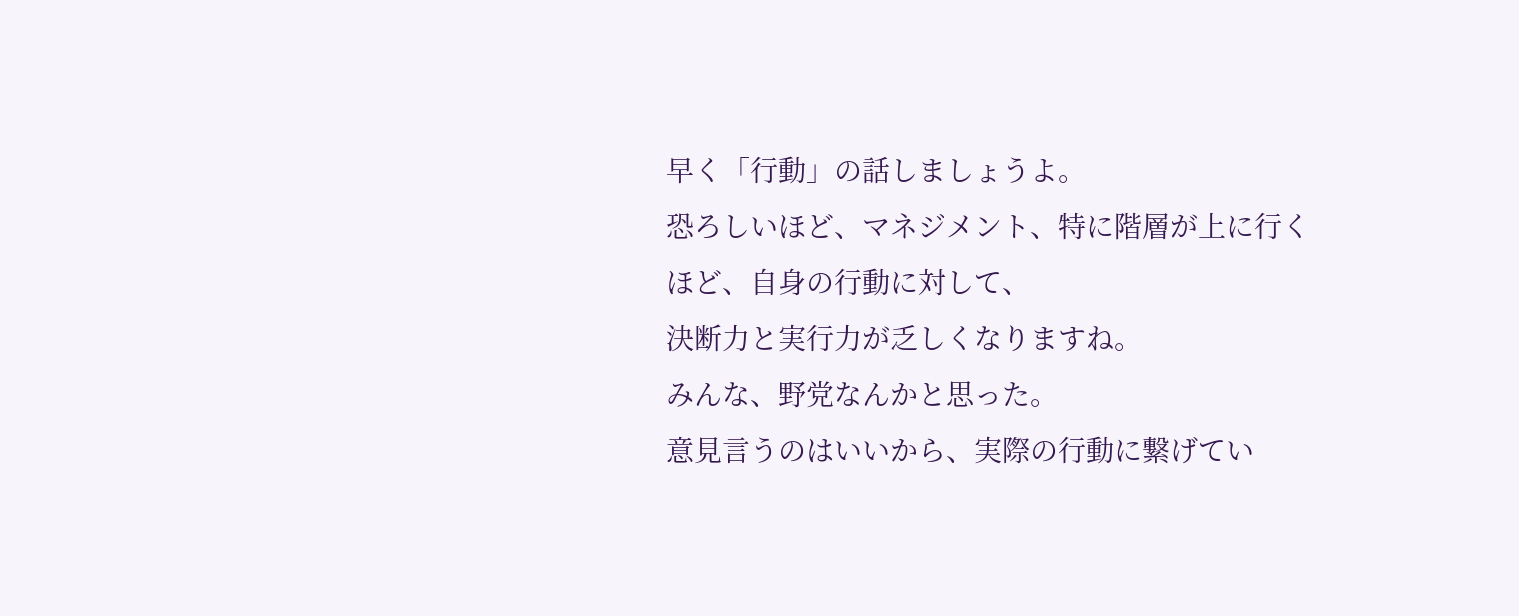早く「行動」の話しましょうよ。
恐ろしいほど、マネジメント、特に階層が上に行くほど、自身の行動に対して、
決断力と実行力が乏しくなりますね。
みんな、野党なんかと思った。
意見言うのはいいから、実際の行動に繋げてい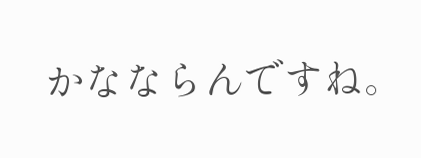かなならんですね。